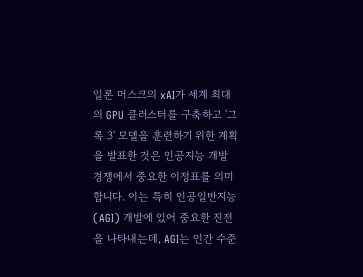일론 머스크의 xAI가 세계 최대의 GPU 클러스터를 구축하고 '그록 3' 모델을 훈련하기 위한 계획을 발표한 것은 인공지능 개발 경쟁에서 중요한 이정표를 의미합니다. 이는 특히 인공일반지능(AGI) 개발에 있어 중요한 진전을 나타내는데, AGI는 인간 수준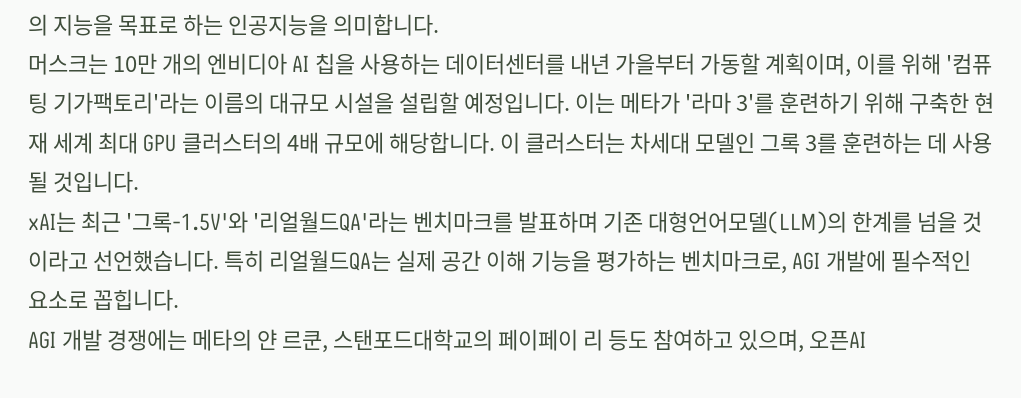의 지능을 목표로 하는 인공지능을 의미합니다.
머스크는 10만 개의 엔비디아 AI 칩을 사용하는 데이터센터를 내년 가을부터 가동할 계획이며, 이를 위해 '컴퓨팅 기가팩토리'라는 이름의 대규모 시설을 설립할 예정입니다. 이는 메타가 '라마 3'를 훈련하기 위해 구축한 현재 세계 최대 GPU 클러스터의 4배 규모에 해당합니다. 이 클러스터는 차세대 모델인 그록 3를 훈련하는 데 사용될 것입니다.
xAI는 최근 '그록-1.5V'와 '리얼월드QA'라는 벤치마크를 발표하며 기존 대형언어모델(LLM)의 한계를 넘을 것이라고 선언했습니다. 특히 리얼월드QA는 실제 공간 이해 기능을 평가하는 벤치마크로, AGI 개발에 필수적인 요소로 꼽힙니다.
AGI 개발 경쟁에는 메타의 얀 르쿤, 스탠포드대학교의 페이페이 리 등도 참여하고 있으며, 오픈AI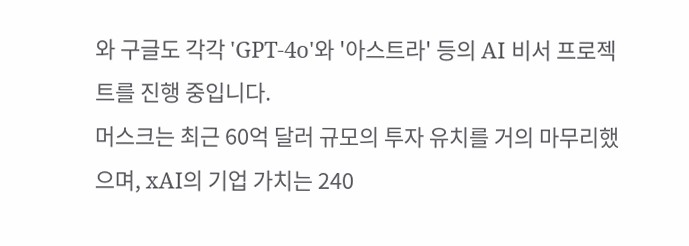와 구글도 각각 'GPT-4o'와 '아스트라' 등의 AI 비서 프로젝트를 진행 중입니다.
머스크는 최근 60억 달러 규모의 투자 유치를 거의 마무리했으며, xAI의 기업 가치는 240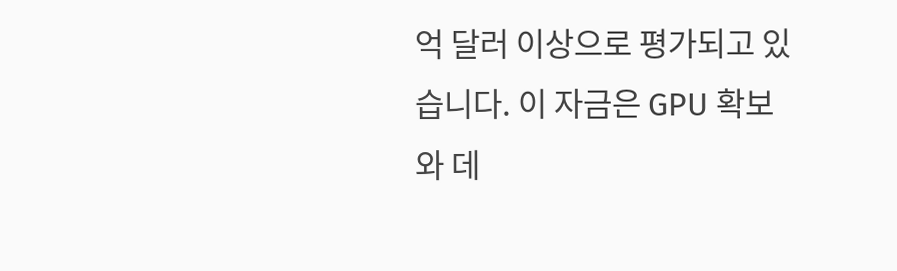억 달러 이상으로 평가되고 있습니다. 이 자금은 GPU 확보와 데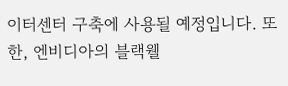이터센터 구축에 사용될 예정입니다. 또한, 엔비디아의 블랙웰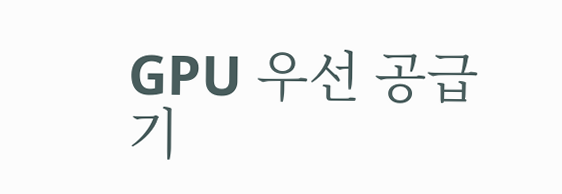GPU 우선 공급 기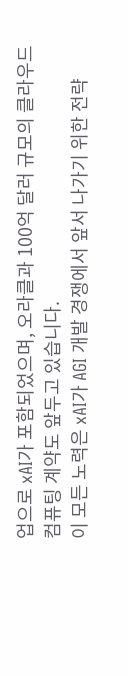업으로 xAI가 포함되었으며, 오라클과 100억 달러 규모의 클라우드 컴퓨팅 계약도 앞두고 있습니다.
이 모든 노력은 xAI가 AGI 개발 경쟁에서 앞서 나가기 위한 전략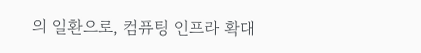의 일환으로, 컴퓨팅 인프라 확대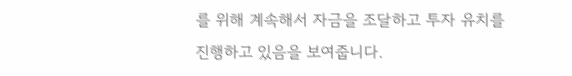를 위해 계속해서 자금을 조달하고 투자 유치를 진행하고 있음을 보여줍니다.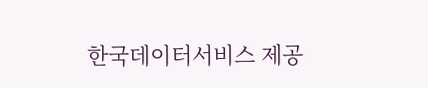한국데이터서비스 제공